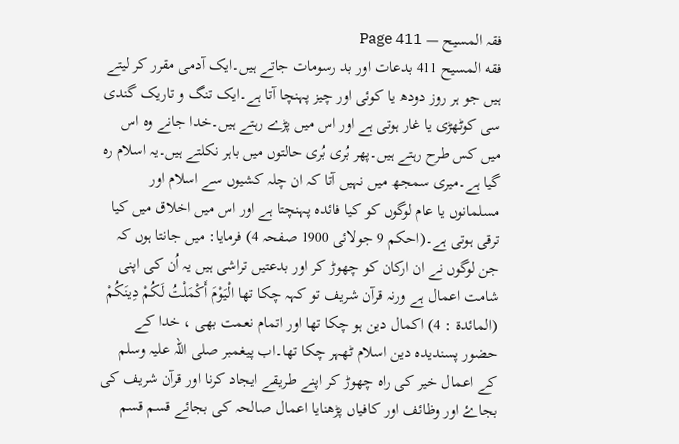فقہ المسیح — Page 411
فقه المسيح 411 بدعات اور بد رسومات جاتے ہیں۔ایک آدمی مقرر کر لیتے ہیں جو ہر روز دودھ یا کوئی اور چیز پہنچا آتا ہے۔ایک تنگ و تاریک گندی سی کوٹھڑی یا غار ہوتی ہے اور اس میں پڑے رہتے ہیں۔خدا جانے وہ اس میں کس طرح رہتے ہیں۔پھر بُری بُری حالتوں میں باہر نکلتے ہیں۔یہ اسلام رہ گیا ہے۔میری سمجھ میں نہیں آتا کہ ان چلہ کشیوں سے اسلام اور مسلمانوں یا عام لوگوں کو کیا فائدہ پہنچتا ہے اور اس میں اخلاق میں کیا ترقی ہوتی ہے۔(احکم 9 جولائی 1900 صفحہ 4) فرمایا: میں جانتا ہوں کہ جن لوگوں نے ان ارکان کو چھوڑ کر اور بدعتیں تراشی ہیں یہ اُن کی اپنی شامت اعمال ہے ورنہ قرآن شریف تو کہہ چکا تھا الْيَوْمَ أَكْمَلْتُ لَكُمْ دِينَكُمْ (المائدة : 4) اکمال دین ہو چکا تھا اور اتمام نعمت بھی ، خدا کے حضور پسندیدہ دین اسلام ٹھہر چکا تھا۔اب پیغمبر صلی اللہ علیہ وسلم کے اعمال خیر کی راہ چھوڑ کر اپنے طریقے ایجاد کرنا اور قرآن شریف کی بجاۓ اور وظائف اور کافیاں پڑھنایا اعمال صالحہ کی بجائے قسم قسم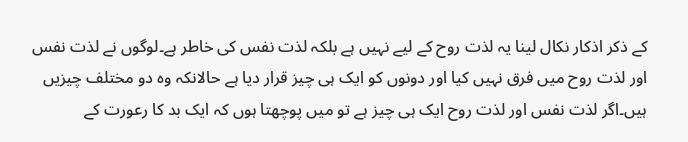کے ذکر اذکار نکال لینا یہ لذت روح کے لیے نہیں ہے بلکہ لذت نفس کی خاطر ہے۔لوگوں نے لذت نفس اور لذت روح میں فرق نہیں کیا اور دونوں کو ایک ہی چیز قرار دیا ہے حالانکہ وہ دو مختلف چیزیں ہیں۔اگر لذت نفس اور لذت روح ایک ہی چیز ہے تو میں پوچھتا ہوں کہ ایک بد کا رعورت کے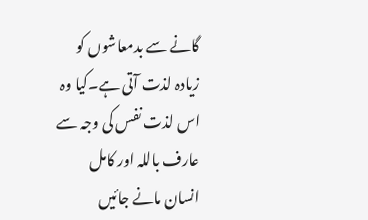گانے سے بدمعاشوں کو زیادہ لذت آتی ہے۔کیا وہ اس لذت نفس کی وجہ سے عارف باللہ اور کامل انسان مانے جائیں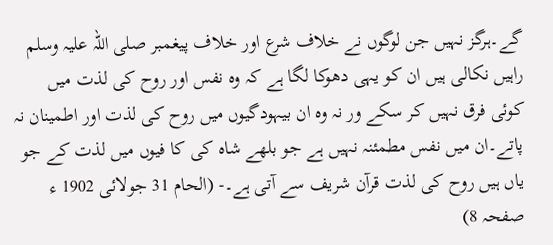گے۔ہرگز نہیں جن لوگوں نے خلاف شرع اور خلاف پیغمبر صلی اللہ علیہ وسلم راہیں نکالی ہیں ان کو یہی دھوکا لگا ہے کہ وہ نفس اور روح کی لذت میں کوئی فرق نہیں کر سکے ور نہ وہ ان بیہودگیوں میں روح کی لذت اور اطمینان نہ پاتے۔ان میں نفس مطمئنہ نہیں ہے جو بلھے شاہ کی کا فیوں میں لذت کے جو یاں ہیں روح کی لذت قرآن شریف سے آتی ہے۔- (الحام 31 جولائی 1902 ء صفحہ 8)